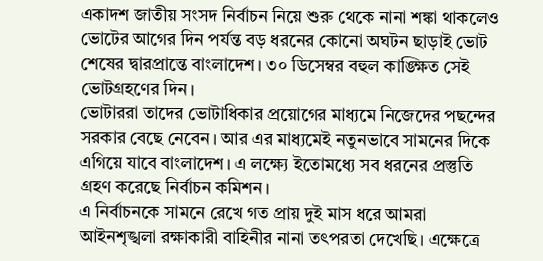একাদশ জাতীয় সংসদ নির্বাচন নিয়ে শুরু থেকে নানা শঙ্কা থাকলেও ভোটের আগের দিন পর্যন্ত বড় ধরনের কোনো অঘটন ছাড়াই ভোট শেষের দ্বারপ্রান্তে বাংলাদেশ। ৩০ ডিসেম্বর বহুল কাঙ্ক্ষিত সেই ভোটগ্রহণের দিন।
ভোটাররা তাদের ভোটাধিকার প্রয়োগের মাধ্যমে নিজেদের পছন্দের সরকার বেছে নেবেন। আর এর মাধ্যমেই নতুনভাবে সামনের দিকে এগিয়ে যাবে বাংলাদেশ। এ লক্ষ্যে ইতোমধ্যে সব ধরনের প্রস্তুতি গ্রহণ করেছে নির্বাচন কমিশন।
এ নির্বাচনকে সামনে রেখে গত প্রায় দুই মাস ধরে আমরা আইনশৃঙ্খলা রক্ষাকারী বাহিনীর নানা তৎপরতা দেখেছি। এক্ষেত্রে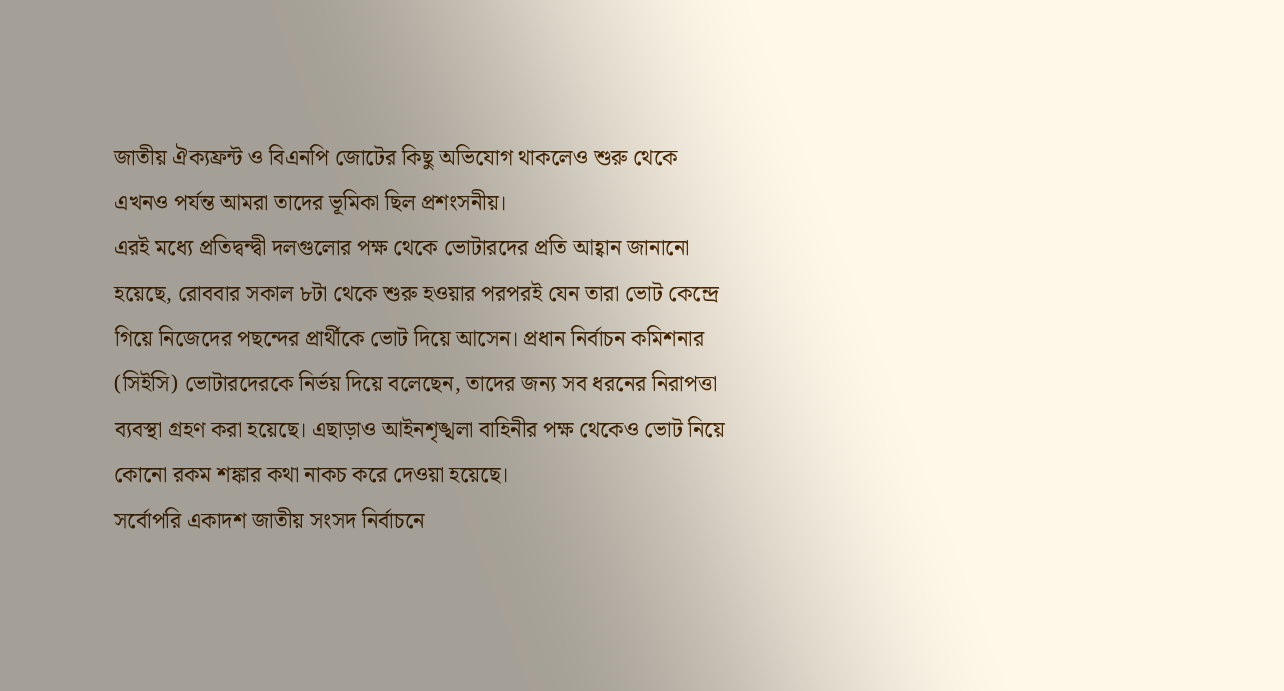জাতীয় ঐক্যফ্রন্ট ও বিএনপি জোটের কিছু অভিযোগ থাকলেও শুরু থেকে এখনও পর্যন্ত আমরা তাদের ভূমিকা ছিল প্রশংসনীয়।
এরই মধ্যে প্রতিদ্বন্দ্বী দলগুলোর পক্ষ থেকে ভোটারদের প্রতি আহ্বান জানানো হয়েছে, রোববার সকাল ৮টা থেকে শুরু হওয়ার পরপরই যেন তারা ভোট কেন্দ্রে গিয়ে নিজেদের পছন্দের প্রার্থীকে ভোট দিয়ে আসেন। প্রধান নির্বাচন কমিশনার (সিইসি) ভোটারদেরকে নির্ভয় দিয়ে বলেছেন, তাদের জন্য সব ধরনের নিরাপত্তা ব্যবস্থা গ্রহণ করা হয়েছে। এছাড়াও আইনশৃঙ্খলা বাহিনীর পক্ষ থেকেও ভোট নিয়ে কোনো রকম শঙ্কার কথা নাকচ করে দেওয়া হয়েছে।
সর্বোপরি একাদশ জাতীয় সংসদ নির্বাচনে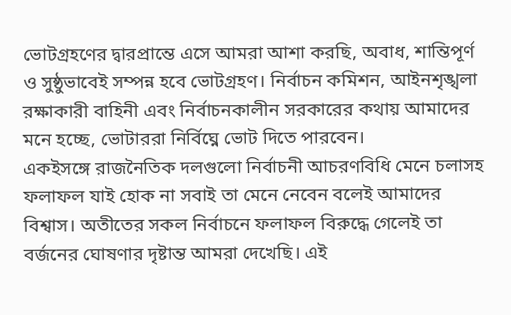ভোটগ্রহণের দ্বারপ্রান্তে এসে আমরা আশা করছি, অবাধ, শান্তিপূর্ণ ও সুষ্ঠুভাবেই সম্পন্ন হবে ভোটগ্রহণ। নির্বাচন কমিশন, আইনশৃঙ্খলা রক্ষাকারী বাহিনী এবং নির্বাচনকালীন সরকারের কথায় আমাদের মনে হচ্ছে, ভোটাররা নির্বিঘ্নে ভোট দিতে পারবেন।
একইসঙ্গে রাজনৈতিক দলগুলো নির্বাচনী আচরণবিধি মেনে চলাসহ ফলাফল যাই হোক না সবাই তা মেনে নেবেন বলেই আমাদের বিশ্বাস। অতীতের সকল নির্বাচনে ফলাফল বিরুদ্ধে গেলেই তা বর্জনের ঘোষণার দৃষ্টান্ত আমরা দেখেছি। এই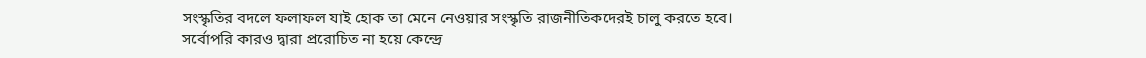সংস্কৃতির বদলে ফলাফল যাই হোক তা মেনে নেওয়ার সংস্কৃতি রাজনীতিকদেরই চালু করতে হবে।
সর্বোপরি কারও দ্বারা প্ররোচিত না হয়ে কেন্দ্রে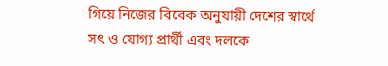গিয়ে নিজের বিবেক অনুযায়ী দেশের স্বার্থে সৎ ও যোগ্য প্রার্থী এবং দলকে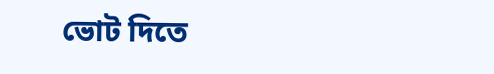ভোট দিতে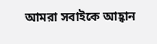আমরা সবাইকে আহ্বান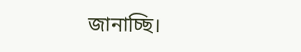জানাচ্ছি।